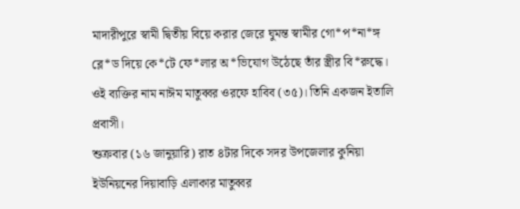মাদারীপুরে স্বামী দ্বিতীয় বিয়ে করার জেরে ঘুমন্ত স্বামীর গো*প*না*ঙ্গ ব্লে*ড দিয়ে কে*টে ফে*লার অ*ভিযোগ উঠেছে তাঁর স্ত্রীর বি*রুদ্ধে। ওই ব্যক্তির নাম নাঈম মাতুব্বর ওরফে হাবিব (৩৫)। তিনি একজন ইতালি প্রবাসী।
শুক্রবার (১৬ জানুয়ারি) রাত ৪টার দিকে সদর উপজেলার কুনিয়া ইউনিয়নের দিয়াবাড়ি এলাকার মাতুব্বর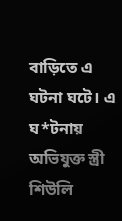বাড়িতে এ ঘটনা ঘটে। এ ঘ*টনায় অভিযুক্ত স্ত্রী শিউলি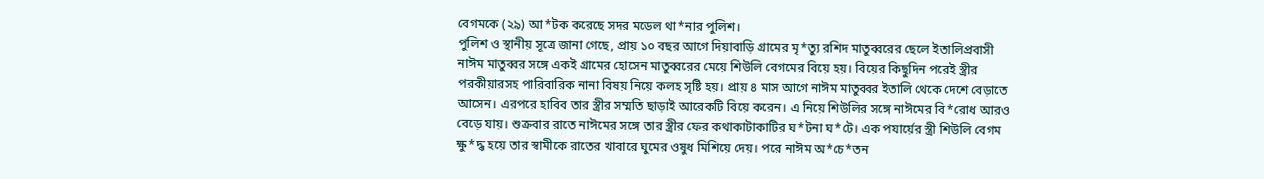বেগমকে (২৯) আ*টক করেছে সদর মডেল থা*নার পুলিশ।
পুলিশ ও স্থানীয় সূত্রে জানা গেছে, প্রায় ১০ বছর আগে দিয়াবাড়ি গ্রামের মৃ*ত্যু রশিদ মাতুব্বরের ছেলে ইতালিপ্রবাসী নাঈম মাতুব্বর সঙ্গে একই গ্রামের হোসেন মাতুব্বরের মেয়ে শিউলি বেগমের বিয়ে হয়। বিয়ের কিছুদিন পরেই স্ত্রীর পরকীয়ারসহ পারিবারিক নানা বিষয় নিয়ে কলহ সৃষ্টি হয়। প্রায় ৪ মাস আগে নাঈম মাতুব্বর ইতালি থেকে দেশে বেড়াতে আসেন। এরপরে হাবিব তার স্ত্রীর সম্মতি ছাড়াই আরেকটি বিয়ে করেন। এ নিয়ে শিউলির সঙ্গে নাঈমের বি*রোধ আরও বেড়ে যায়। শুক্রবার রাতে নাঈমের সঙ্গে তার স্ত্রীর ফের কথাকাটাকাটির ঘ*টনা ঘ*টে। এক পযার্য়ের স্ত্রী শিউলি বেগম ক্ষু*দ্ধ হয়ে তার স্বামীকে রাতের খাবারে ঘুমের ওষুধ মিশিয়ে দেয়। পরে নাঈম অ*চে*তন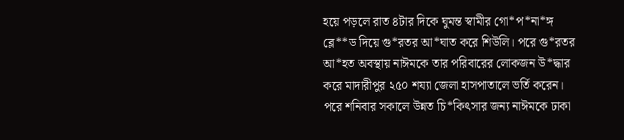হয়ে পড়লে রাত ৪টার দিকে ঘুমন্ত স্বামীর গো*প*না*ঙ্গ ব্লে**ড দিয়ে গু*রতর আ*ঘাত করে শিউলি। পরে গু*রতর আ*হত অবস্থায় নাঈমকে তার পরিবারের লোকজন উ*দ্ধার করে মাদারীপুর ২৫০ শয্যা জেলা হাসপাতালে ভর্তি করেন। পরে শনিবার সকালে উন্নত চি*কিৎসার জন্য নাঈমকে ঢাকা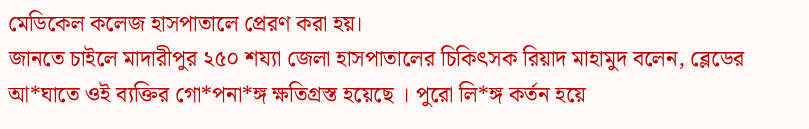মেডিকেল কলেজ হাসপাতালে প্রেরণ করা হয়।
জানতে চাইলে মাদারীপুর ২৫০ শয্যা জেলা হাসপাতালের চিকিৎসক রিয়াদ মাহামুদ বলেন, ব্লেডের আ*ঘাতে ওই ব্যক্তির গো*পনা*ঙ্গ ক্ষতিগ্রস্ত হয়েছে । পুরো লি*ঙ্গ কর্তন হয়ে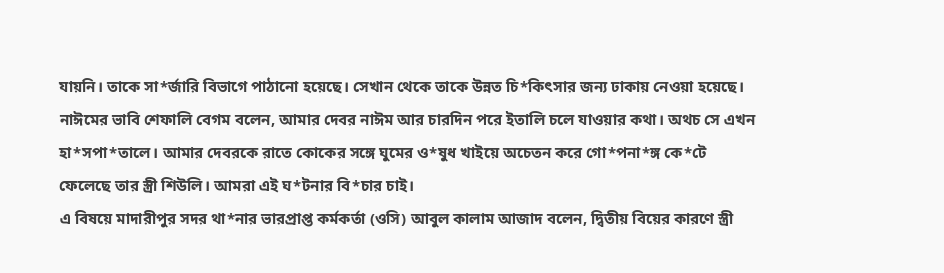যায়নি। তাকে সা*র্জারি বিভাগে পাঠানো হয়েছে। সেখান থেকে তাকে উন্নত চি*কিৎসার জন্য ঢাকায় নেওয়া হয়েছে।
নাঈমের ভাবি শেফালি বেগম বলেন, আমার দেবর নাঈম আর চারদিন পরে ইতালি চলে যাওয়ার কথা। অথচ সে এখন হা*সপা*তালে। আমার দেবরকে রাতে কোকের সঙ্গে ঘুমের ও*ষুধ খাইয়ে অচেতন করে গো*পনা*ঙ্গ কে*টে ফেলেছে তার স্ত্রী শিউলি। আমরা এই ঘ*টনার বি*চার চাই।
এ বিষয়ে মাদারীপুর সদর থা*নার ভারপ্রাপ্ত কর্মকর্তা (ওসি) আবুল কালাম আজাদ বলেন, দ্বিতীয় বিয়ের কারণে স্ত্রী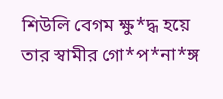শিউলি বেগম ক্ষু*দ্ধ হয়ে তার স্বামীর গো*প*না*ঙ্গ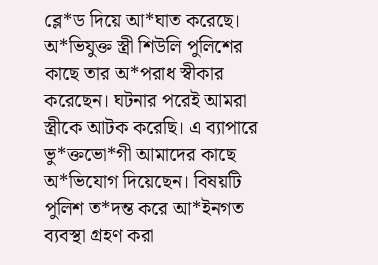ব্লে*ড দিয়ে আ*ঘাত করেছে। অ*ভিযুক্ত স্ত্রী শিউলি পুলিশের কাছে তার অ*পরাধ স্বীকার করেছেন। ঘটনার পরেই আমরা স্ত্রীকে আটক করেছি। এ ব্যাপারে ভু*ক্তভো*গী আমাদের কাছে অ*ভিযোগ দিয়েছেন। বিষয়টি পুলিশ ত*দন্ত করে আ*ইনগত ব্যবস্থা গ্রহণ করা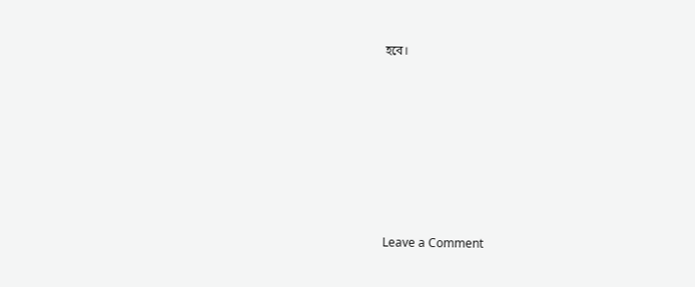হবে।







Leave a Comment